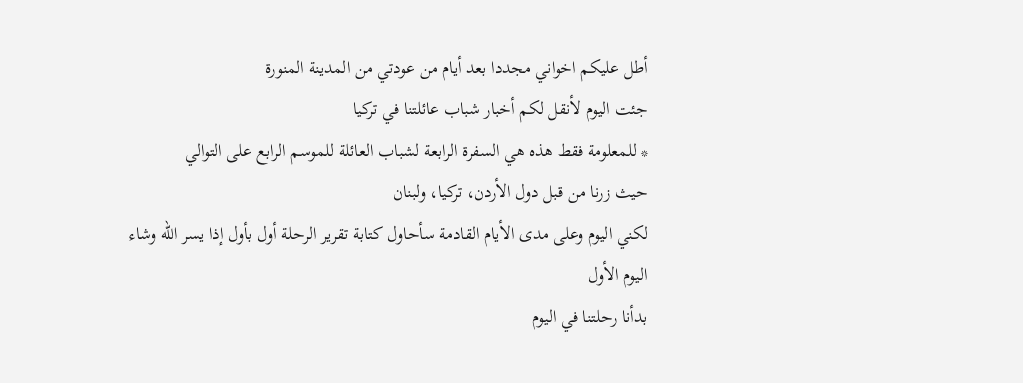أطل عليكم اخواني مجددا بعد أيام من عودتي من المدينة المنورة
جئت اليوم لأنقل لكم أخبار شباب عائلتنا في تركيا
* للمعلومة فقط هذه هي السفرة الرابعة لشباب العائلة للموسم الرابع على التوالي
حيث زرنا من قبل دول الأردن، تركيا، ولبنان
لكني اليوم وعلى مدى الأيام القادمة سأحاول كتابة تقرير الرحلة أول بأول إذا يسر الله وشاء
اليوم الأول
بدأنا رحلتنا في اليوم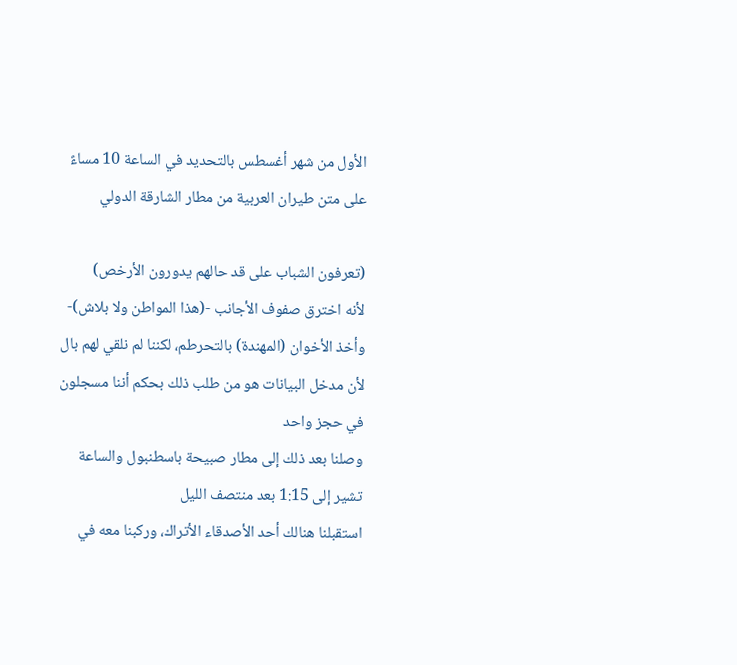الأول من شهر أغسطس بالتحديد في الساعة 10 مساءً على متن طيران العربية من مطار الشارقة الدولي

(تعرفون الشباب على قد حالهم يدورون الأرخص)
لأنه اخترق صفوف الأجانب -(هذا المواطن ولا بلاش)- وأخذ الأخوان (المهندة) بالتحرطم، لكننا لم نلقي لهم بال لأن مدخل البيانات هو من طلب ذلك بحكم أننا مسجلون في حجز واحد
وصلنا بعد ذلك إلى مطار صبيحة باسطنبول والساعة تشير إلى 1:15 بعد منتصف الليل
استقبلنا هنالك أحد الأصدقاء الأتراك، وركبنا معه في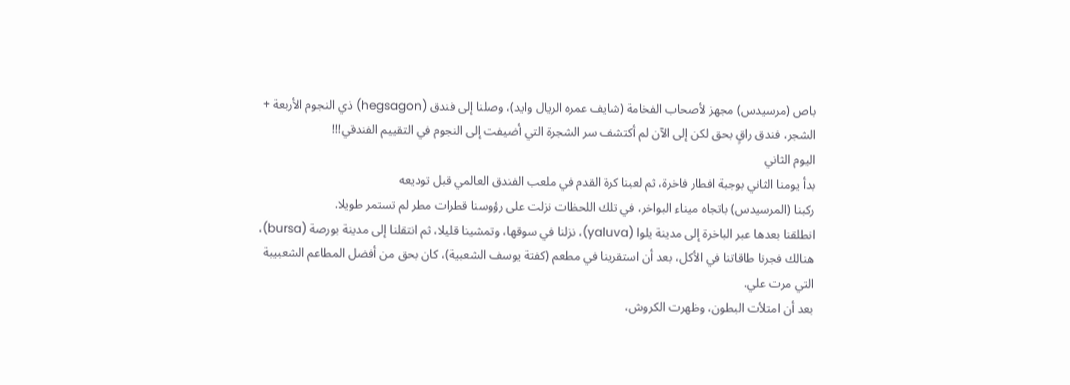باص (مرسيدس) مجهز لأصحاب الفخامة (شايف عمره الريال وايد)، وصلنا إلى فندق (hegsagon) ذي النجوم الأربعة + الشجر، فندق راقٍ بحق لكن إلى الآن لم أكتشف سر الشجرة التي أضيفت إلى النجوم في التقييم الفندقي!!!
اليوم الثاني
بدأ يومنا الثاني بوجبة افطار فاخرة، ثم لعبنا كرة القدم في ملعب الفندق العالمي قبل توديعه
ركبنا (المرسيدس) باتجاه ميناء البواخر، في تلك اللحظات نزلت على رؤوسنا قطرات مطر لم تستمر طويلا.
انطلقنا بعدها عبر الباخرة إلى مدينة يلوا (yaluva)، نزلنا في سوقها، وتمشينا قليلا، ثم انتقلنا إلى مدينة بورصة (bursa)، هنالك فجرنا طاقاتنا في الأكل، بعد أن استقرينا في مطعم (كفتة يوسف الشعبية)، كان بحق من أفضل المطاعم الشعبيبة التي مرت علي.
بعد أن امتلأت البطون، وظهرت الكروش،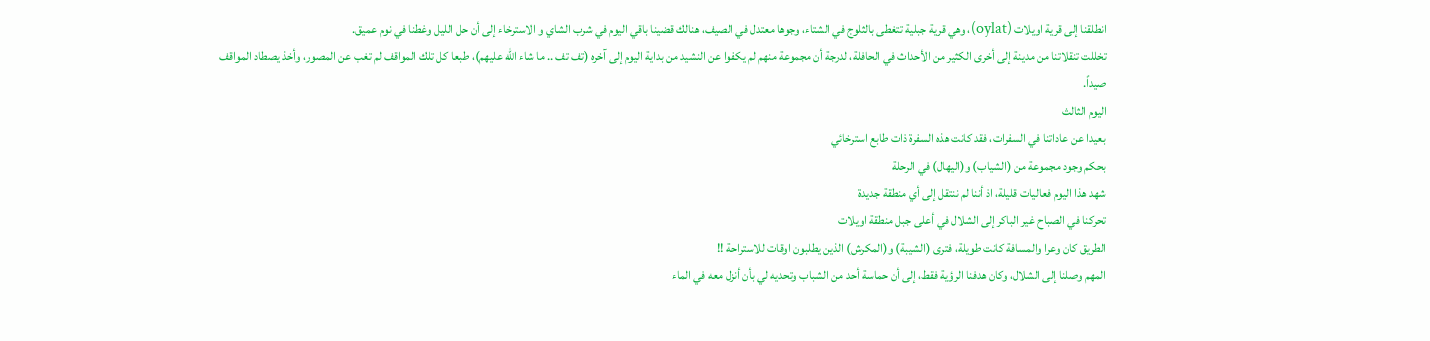انطلقنا إلى قرية اويلات (oylat)، وهي قرية جبلية تتغطى بالثلوج في الشتاء، وجوها معتدل في الصيف، هنالك قضينا باقي اليوم في شرب الشاي و الاسترخاء إلى أن حل الليل وغطنا في نوم عميق.
تخللت تنقلاتنا من مدينة إلى أخرى الكثير من الأحداث في الحافلة، لدرجة أن مجموعة منهم لم يكفوا عن النشيد من بداية اليوم إلى آخره (تف تف .. ما شاء الله عليهم)، طبعا كل تلك المواقف لم تغب عن المصور، وأخذ يصطاد المواقف صيداً.
اليوم الثالث
بعيدا عن عاداتنا في السفرات، فقد كانت هذه السفرة ذات طابع استرخائي
بحكم وجود مجموعة من (الشياب) و(اليهال) في الرحلة
شهد هذا اليوم فعاليات قليلة، اذ أننا لم ننتقل إلى أي منطقة جديدة
تحركنا في الصباح غير الباكر إلى الشلال في أعلى جبل منطقة اويلات
الطريق كان وعرا والمسافة كانت طويلة، فترى (الشيبة) و(المكرش) الذين يطلبون اوقات للاستراحة !!
المهم وصلنا إلى الشلال، وكان هدفنا الرؤية فقط، إلى أن حماسة أحد من الشباب وتحديه لي بأن أنزل معه في الماء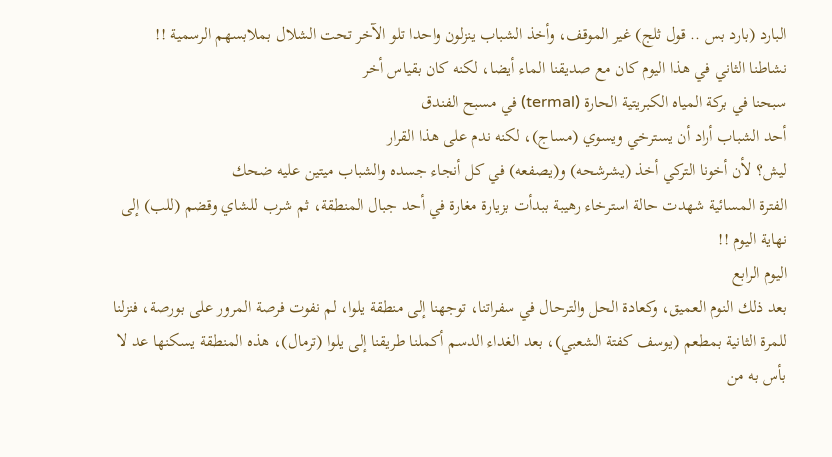البارد (بارد بس .. قول ثلج) غير الموقف، وأخذ الشباب ينزلون واحدا تلو الآخر تحت الشلال بملابسهم الرسمية !!
نشاطنا الثاني في هذا اليوم كان مع صديقنا الماء أيضا، لكنه كان بقياس أخر
سبحنا في بركة المياه الكبريتية الحارة (termal) في مسبح الفندق
أحد الشباب أراد أن يسترخي ويسوي (مساج)، لكنه ندم على هذا القرار
ليش؟ لأن أخونا التركي أخذ (يشرشحه) و(يصفعه) في كل أنجاء جسده والشباب ميتين عليه ضحك
الفترة المسائية شهدت حالة استرخاء رهيبة ببدأت بزيارة مغارة في أحد جبال المنطقة، ثم شرب للشاي وقضم (للب) إلى نهاية اليوم !!
اليوم الرابع
بعد ذلك النوم العميق، وكعادة الحل والترحال في سفراتنا، توجهنا إلى منطقة يلوا، لم نفوت فرصة المرور على بورصة، فنزلنا للمرة الثانية بمطعم (يوسف كفتة الشعبي)، بعد الغداء الدسم أكملنا طريقنا إلى يلوا (ترمال)، هذه المنطقة يسكنها عد لا بأس به من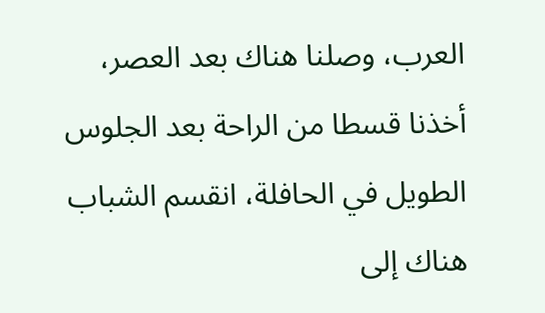العرب، وصلنا هناك بعد العصر، أخذنا قسطا من الراحة بعد الجلوس الطويل في الحافلة، انقسم الشباب هناك إلى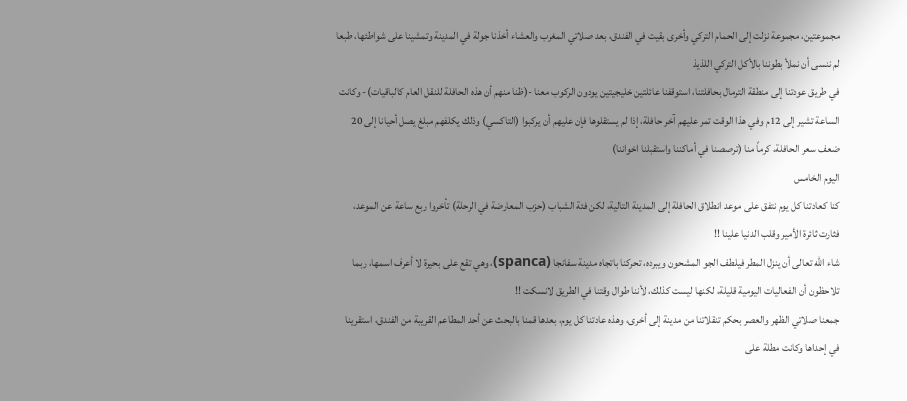مجموعتين، مجموعة نزلت إلى الحمام التركي وأخرى بقيت في الفندق، بعد صلاتي المغرب والعشاء أخذنا جولة في المدينة وتمشينا على شواطئها، طبعا لم ننسى أن نملأ بطوننا بالأكل التركي اللذيذ
في طريق عودتنا إلى منطقة الترمال بحافلتنا، استوقفنا عائلتين خليجيتين يودون الركوب معنا -(ظنا منهم أن هذه الحافلة للنقل العام كالباقيات)- وكانت الساعة تشير إلى 12م وفي هذا الوقت تمر عليهم آخر حافلة، إذا لم يستقلوها فإن عليهم أن يركبوا (التاكسي) وذلك يكلفهم مبلغ يصل أحيانا إلى 20 ضعف سعر الحافلة، كرماً منا (ترصصنا في أماكننا واستقبلنا اخواننا)
اليوم الخامس
كنا كعادتنا كل يوم نتفق على موعد انطلاق الحافلة إلى المدينة التالية، لكن فئة الشباب (حزب المعارضة في الرحلة) تأخروا ربع ساعة عن الموعد، فثارت ثائرة الأمير وقلب الدنيا علينا !!
شاء الله تعالى أن ينزل المطر فيلطف الجو المشحون ويبرده، تحركنا باتجاه مدينة سفانجا (spanca)، وهي تقع على بحيرة لا أعرف اسمها، ربما تلاحظون أن الفعاليات اليومية قليلة، لكنها ليست كذلك، لأننا طوال وقتنا في الطريق لانسكت !!
جمعنا صلاتي الظهر والعصر بحكم تنقلاتنا من مدينة إلى أخرى، وهذه عادتنا كل يوم، بعدها قمنا بالبحث عن أحد المطاعم القريبة من الفندق، استقرينا في إحداها وكانت مطلة على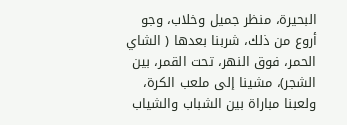البحيرة، منظر جميل وخلاب، وجو أروع من ذلك، شربنا بعدها ( الشاي الحمر، فوق النهر، تحت القمر، بين الشجر)، مشينا إلى ملعب الكرة، ولعبنا مباراة بين الشباب والشياب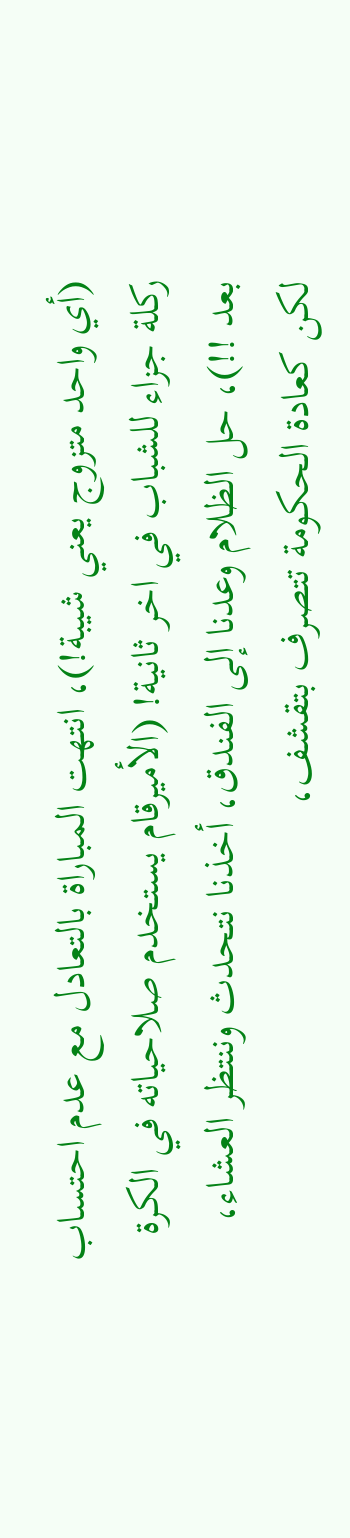(أي واحد متزوج يعني شيبة!)، انتهت المباراة بالتعادل مع عدم احتساب ركلة جزاء للشباب في اخر ثانية! (الأميرقام يستخدم صلاحياته في الكرة بعد !!)، حل الظلام وعدنا إلى الفندق، أخذنا نتحدث وننتظر العشاء، لكن كعادة الحكومة تتصرف بتقشف،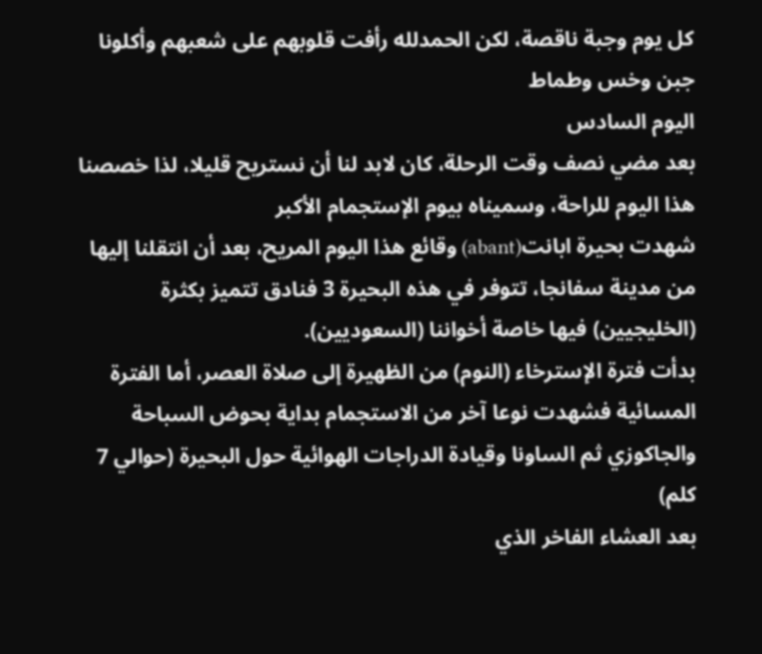كل يوم وجبة ناقصة، لكن الحمدلله رأفت قلوبهم على شعبهم وأكلونا جبن وخس وطماط
اليوم السادس
بعد مضي نصف وقت الرحلة، كان لابد لنا أن نستريح قليلا، لذا خصصنا هذا اليوم للراحة، وسميناه بيوم الإستجمام الأكبر
شهدت بحيرة ابانت(abant) وقائع هذا اليوم المريح، بعد أن انتقلنا إليها من مدينة سفانجا، تتوفر في هذه البحيرة 3 فنادق تتميز بكثرة (الخليجيين) فيها خاصة أخواننا (السعوديين).
بدأت فترة الإسترخاء (النوم) من الظهيرة إلى صلاة العصر، أما الفترة المسائية فشهدت نوعا آخر من الاستجمام بداية بحوض السباحة والجاكوزي ثم الساونا وقيادة الدراجات الهوائية حول البحيرة (حوالي 7 كلم)
بعد العشاء الفاخر الذي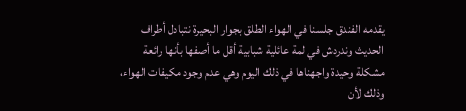يقدمه الفندق جلسنا في الهواء الطلق بجوار البحيرة نتبادل أطراف الحديث وندردش في لمة عائلية شبابية أقل ما أصفها بأنها رائعة
مشكلة وحيدة واجهناها في ذلك اليوم وهي عدم وجود مكيفات الهواء، وذلك لأن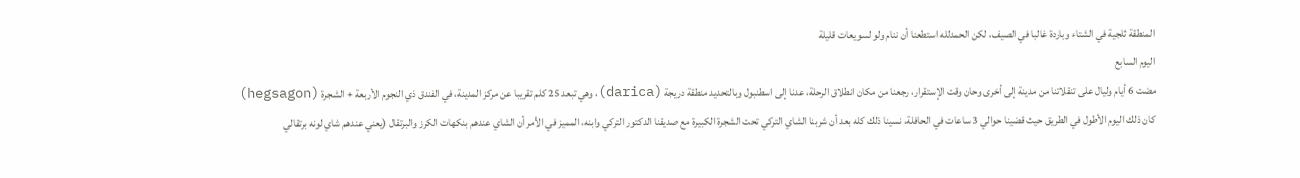المنطقة ثلجية في الشتاء وباردة غالبا في الصيف، لكن الحمدلله استطعنا أن ننام ولو لسويعات قليلة
اليوم السابع
مضت 6 أيام وليال على تنقلاتنا من مدينة إلى أخرى وحان وقت الإستقرار، رجعنا من مكان انطلاق الرحلة، عدنا إلى اسطنبول وبالتحديد منطقة دريجة (darica)، وهي تبعد 25 كلم تقريبا عن مركز المدينة، في الفندق ذي النجوم الأربعة + الشجرة (hegsagon)
كان ذلك اليوم الأطول في الطريق حيث قضينا حوالي 3 ساعات في الحافلة، نسينا ذلك كله بعد أن شربنا الشاي التركي تحت الشجرة الكبيرة مع صديقنا الدكتور التركي وابنه، المميز في الأمر أن الشاي عندهم بنكهات الكرز والبرتقال (يعني عندهم شاي لونه برتقالي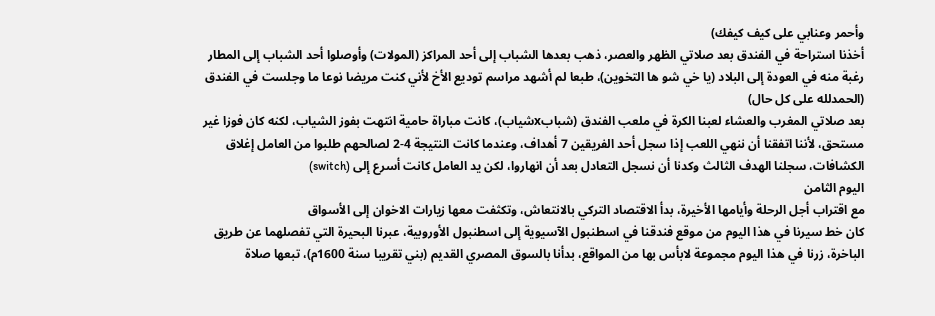وأحمر وعنابي على كيف كيفك)
أخذنا استراحة في الفندق بعد صلاتي الظهر والعصر، ذهب بعدها الشباب إلى أحد المراكز (المولات) وأوصلوا أحد الشباب إلى المطار رغبة منه في العودة إلى البلاد (يا خي شو ها التخوين)، طبعا لم أشهد مراسم توديع الأخ لأني كنت مريضا نوعا ما وجلست في الفندق (الحمدلله على كل حال)
بعد صلاتي المغرب والعشاء لعبنا الكرة في ملعب الفندق (شبابxشياب)، كانت مباراة حامية انتهت بفوز الشياب، لكنه كان فوزا غير مستحق، لأننا اتفقنا أن ننهي اللعب إذا سجل أحد الفريقين 7 أهداف، وعندما كانت النتيجة 4-2 لصالحهم طلبوا من العامل إغلاق الكشافات، سجلنا الهدف الثالث وكدنا أن نسجل التعادل بعد أن انهاروا، لكن يد العامل كانت أسرع إلى (switch)
اليوم الثامن
مع اقتراب أجل الرحلة وأيامها الأخيرة، بدأ الاقتصاد التركي بالانتعاش، وتكثفت معها زيارات الاخوان إلى الأسواق
كان خط سيرنا في هذا اليوم من موقع فندقنا في اسطنبول الآسيوية إلى اسطنبول الأوروبية، عبرنا البحيرة التي تفصلهما عن طريق الباخرة، زرنا في هذا اليوم مجموعة لابأس بها من المواقع، بدأنا بالسوق المصري القديم (بني تقريبا سنة 1600م)، تبعها صلاة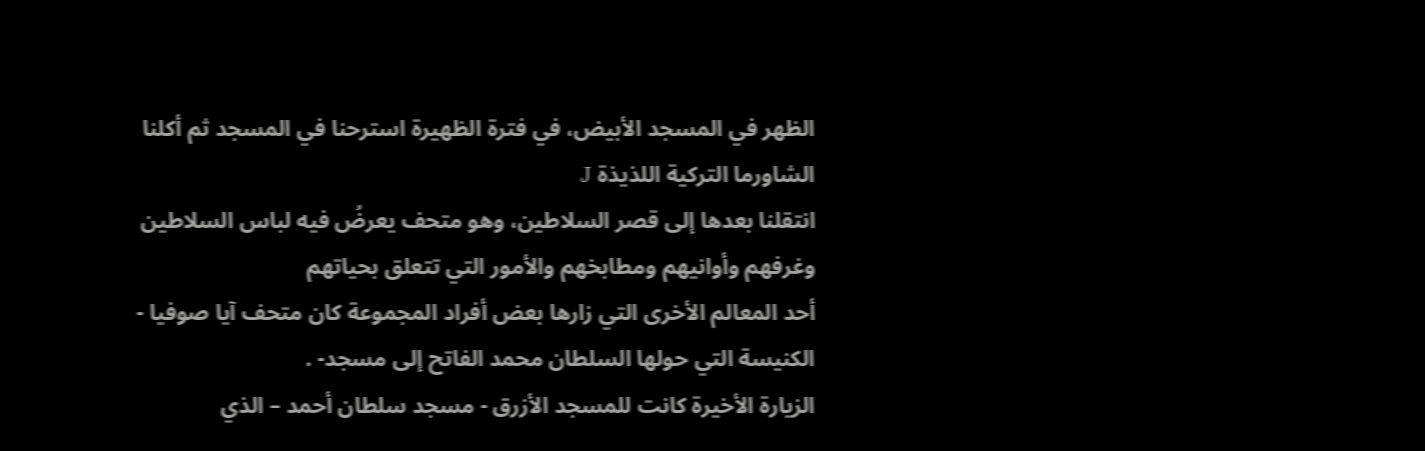الظهر في المسجد الأبيض، في فترة الظهيرة استرحنا في المسجد ثم أكلنا الشاورما التركية اللذيذة J
انتقلنا بعدها إلى قصر السلاطين، وهو متحف يعرضُ فيه لباس السلاطين وغرفهم وأوانيهم ومطابخهم والأمور التي تتعلق بحياتهم
أحد المعالم الأخرى التي زارها بعض أفراد المجموعة كان متحف آيا صوفيا - الكنيسة التي حولها السلطان محمد الفاتح إلى مسجد- .
الزيارة الأخيرة كانت للمسجد الأزرق - مسجد سلطان أحمد – الذي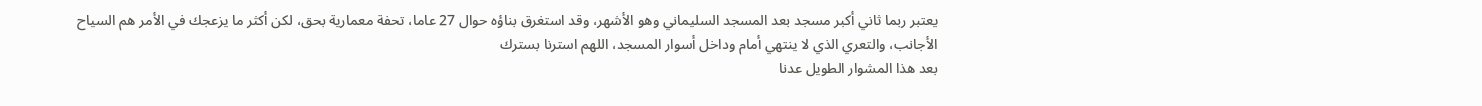يعتبر ربما ثاني أكبر مسجد بعد المسجد السليماني وهو الأشهر، وقد استغرق بناؤه حوال 27 عاما، تحفة معمارية بحق، لكن أكثر ما يزعجك في الأمر هم السياح الأجانب، والتعري الذي لا ينتهي أمام وداخل أسوار المسجد، اللهم استرنا بسترك
بعد هذا المشوار الطويل عدنا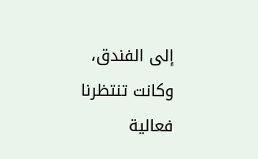إلى الفندق، وكانت تنتظرنا فعالية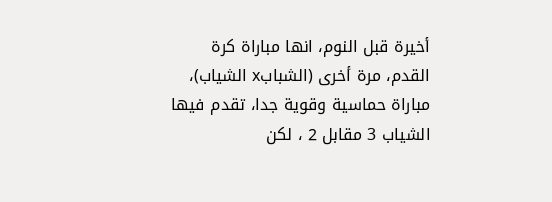أخيرة قبل النوم، انها مباراة كرة القدم، مرة أخرى (الشبابx الشياب)، مباراة حماسية وقوية جدا، تقدم فيها الشياب 3 مقابل 2 ، لكن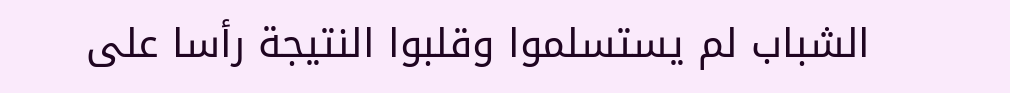الشباب لم يستسلموا وقلبوا النتيجة رأسا على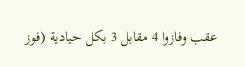عقب وفازوا 4 مقابل 3 بكل حيادية (فوز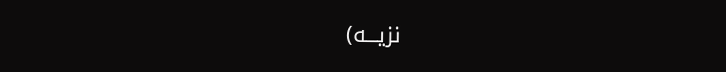نزيـــه)